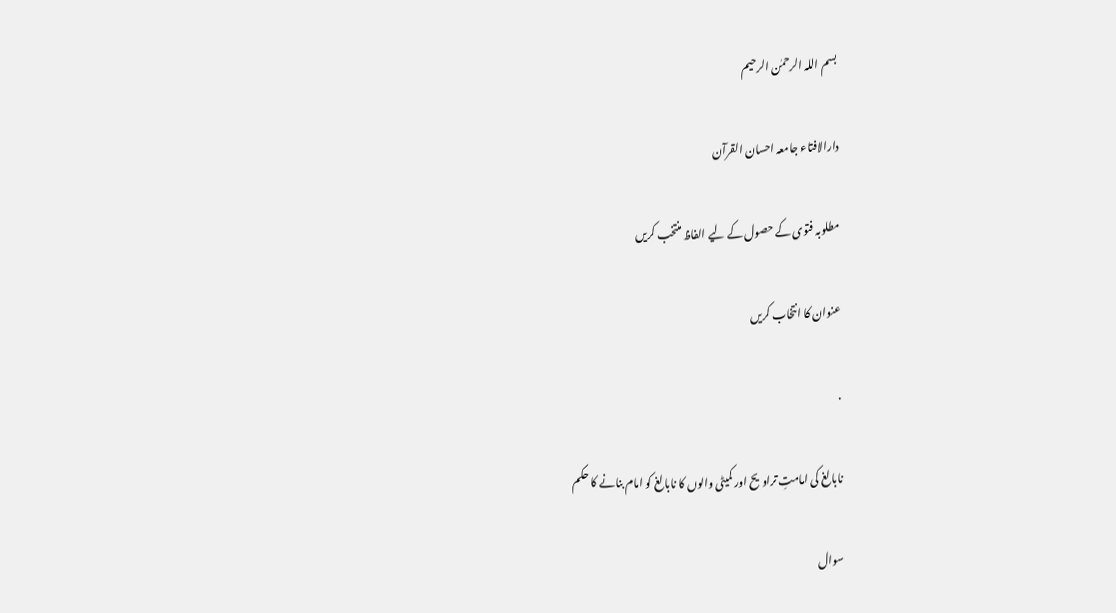بسم اللہ الرحمٰن الرحیم

دارالافتاء جامعہ احسان القرآن

مطلوبہ فتوی کے حصول کے لیے الفاظ منتخب کریں

عنوان کا انتخاب کریں

.

نابالغ کی امامتِ تراویح اور کمیٹی والوں کا نابالغ کو امام بنانے کا حکم

سوال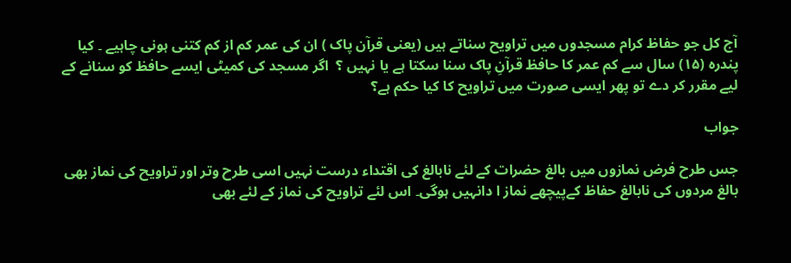آج کل جو حفاظ کرام مسجدوں میں تراویح سناتے ہیں (یعنی قرآن پاک ) ان کی عمر کم از کم کتنی ہونی چاہیے ۔ کیا پندرہ (۱۵) سال سے کم عمر کا حافظ قرآنِ پاک سنا سکتا ہے یا نہیں ؟  اگر مسجد کی کمیٹی ایسے حافظ کو سنانے کے لیے مقرر کر دے تو پھر ایسی صورت میں تراویح کا کیا حکم ہے؟

جواب

جس طرح فرض نمازوں میں بالغ حضرات کے لئے نابالغ کی اقتداء درست نہیں اسی طرح وتر اور تراویح کی نماز بھی بالغ مردوں کی نابالغ حفاظ کےپیچھے نماز ا دانہیں ہوگی۔ اس لئے تراویح کی نماز کے لئے بھی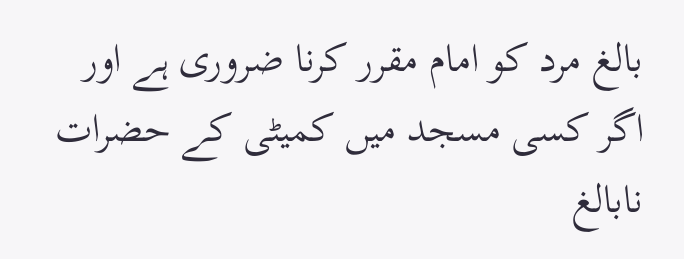بالغ مرد کو امام مقرر کرنا ضروری ہے اور اگر کسی مسجد میں کمیٹی کے حضرات نابالغ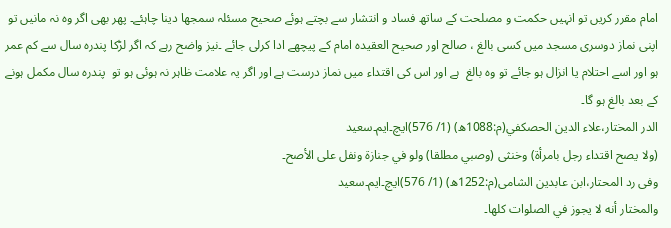امام مقرر کریں تو انہیں حکمت و مصلحت کے ساتھ فساد و انتشار سے بچتے ہوئے صحیح مسئلہ سمجھا دینا چاہئے۔ پھر بھی اگر وہ نہ مانیں تو اپنی نماز دوسری مسجد میں کسی بالغ ، صالح اور صحیح العقیدہ امام کے پیچھے ادا کرلی جائے ۔نیز واضح رہے کہ اگر لڑکا پندرہ سال سے کم عمر ہو اور اسے احتلام یا انزال ہو جائے تو وہ بالغ  ہے اور اس کی اقتداء میں نماز درست ہے اور اگر یہ علامت ظاہر نہ ہوئی ہو تو  پندرہ سال مکمل ہونے کے بعد بالغ ہو گا۔
الدر المختار،علاء الدين الحصكفي(م:1088ه) (1/ 576)ایچ۔ایم۔سعید
(ولا يصح اقتداء رجل بامرأة) وخنثى (وصبي مطلقا) ولو في جنازة ونفل على الأصح۔
وفی رد المحتار،ابن عابدین الشامی(م:1252ھ) (1/ 576)ایچ۔ایم۔سعید
والمختار أنه لا يجوز في الصلوات كلها۔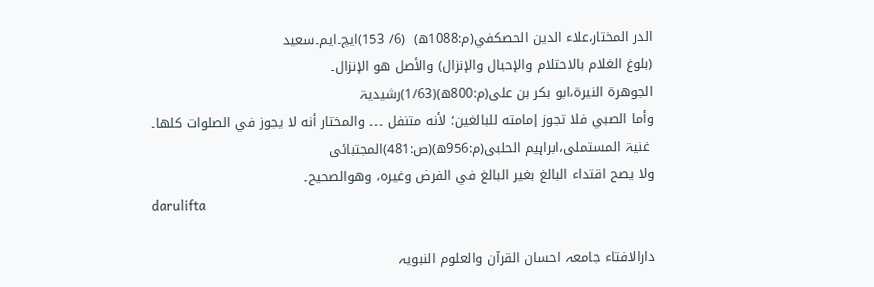الدر المختار،علاء الدين الحصكفي(م:1088ه)  (6/ 153)ایچ۔ایم۔سعید
(بلوغ الغلام بالاحتلام والإحبال والإنزال) والأصل هو الإنزال۔
الجوهرة النيرة،ابو بکر بن علی(م:800ھ)(1/63)رشیدیۃ
وأما الصبي فلا تجوز إمامته للبالغين؛ لأنه متنفل ۔۔۔ والمختار أنه لا يجوز في الصلوات كلها۔
 غنیۃ المستملی،ابراہیم الحلبی(م:956ھ)(ص:481)المجتبائی
ولا یصح اقتداء البالغ بغیر البالغ في الفرض وغیرہ، وهوالصحیح۔
darulifta

دارالافتاء جامعہ احسان القرآن والعلوم النبویہ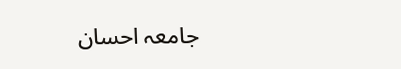جامعہ احسان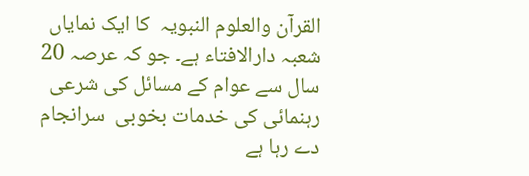القرآن والعلوم النبویہ  کا ایک نمایاں شعبہ دارالافتاء ہے۔ جو کہ عرصہ 20 سال سے عوام کے مسائل کی شرعی رہنمائی کی خدمات بخوبی  سرانجام دے رہا ہے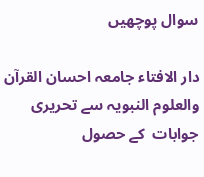سوال پوچھیں

دار الافتاء جامعہ احسان القرآن والعلوم النبویہ سے تحریری جوابات  کے حصول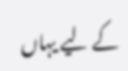کے لیے یہاں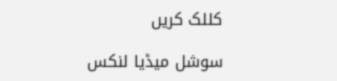کللک کریں

سوشل میڈیا لنکس